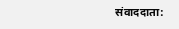संवाददाता: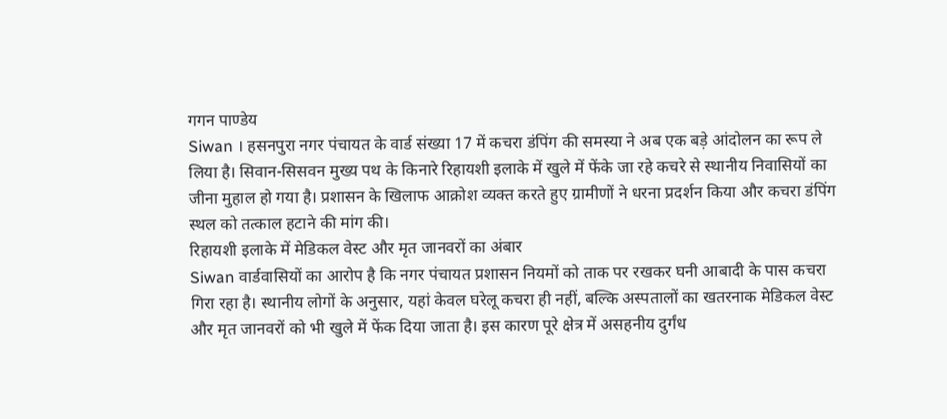गगन पाण्डेय
Siwan । हसनपुरा नगर पंचायत के वार्ड संख्या 17 में कचरा डंपिंग की समस्या ने अब एक बड़े आंदोलन का रूप ले लिया है। सिवान-सिसवन मुख्य पथ के किनारे रिहायशी इलाके में खुले में फेंके जा रहे कचरे से स्थानीय निवासियों का जीना मुहाल हो गया है। प्रशासन के खिलाफ आक्रोश व्यक्त करते हुए ग्रामीणों ने धरना प्रदर्शन किया और कचरा डंपिंग स्थल को तत्काल हटाने की मांग की।
रिहायशी इलाके में मेडिकल वेस्ट और मृत जानवरों का अंबार
Siwan वार्डवासियों का आरोप है कि नगर पंचायत प्रशासन नियमों को ताक पर रखकर घनी आबादी के पास कचरा गिरा रहा है। स्थानीय लोगों के अनुसार, यहां केवल घरेलू कचरा ही नहीं, बल्कि अस्पतालों का खतरनाक मेडिकल वेस्ट और मृत जानवरों को भी खुले में फेंक दिया जाता है। इस कारण पूरे क्षेत्र में असहनीय दुर्गंध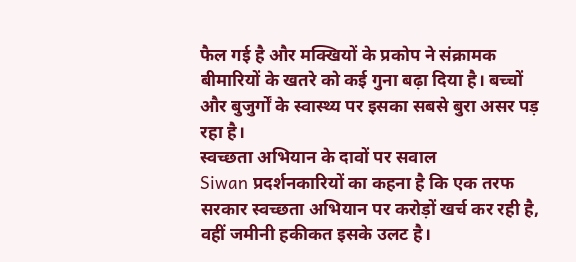फैल गई है और मक्खियों के प्रकोप ने संक्रामक बीमारियों के खतरे को कई गुना बढ़ा दिया है। बच्चों और बुजुर्गों के स्वास्थ्य पर इसका सबसे बुरा असर पड़ रहा है।
स्वच्छता अभियान के दावों पर सवाल
Siwan प्रदर्शनकारियों का कहना है कि एक तरफ सरकार स्वच्छता अभियान पर करोड़ों खर्च कर रही है, वहीं जमीनी हकीकत इसके उलट है।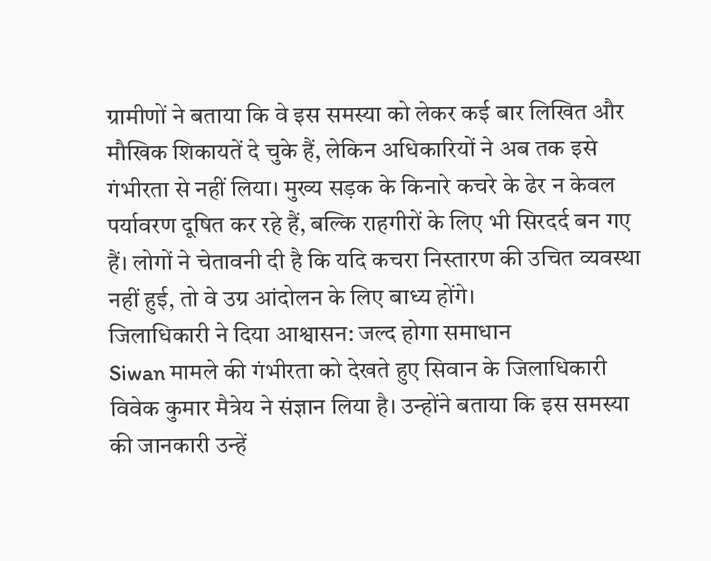ग्रामीणों ने बताया कि वे इस समस्या को लेकर कई बार लिखित और मौखिक शिकायतें दे चुके हैं, लेकिन अधिकारियों ने अब तक इसे गंभीरता से नहीं लिया। मुख्य सड़क के किनारे कचरे के ढेर न केवल पर्यावरण दूषित कर रहे हैं, बल्कि राहगीरों के लिए भी सिरदर्द बन गए हैं। लोगों ने चेतावनी दी है कि यदि कचरा निस्तारण की उचित व्यवस्था नहीं हुई, तो वे उग्र आंदोलन के लिए बाध्य होंगे।
जिलाधिकारी ने दिया आश्वासन: जल्द होगा समाधान
Siwan मामले की गंभीरता को देखते हुए सिवान के जिलाधिकारी विवेक कुमार मैत्रेय ने संज्ञान लिया है। उन्होंने बताया कि इस समस्या की जानकारी उन्हें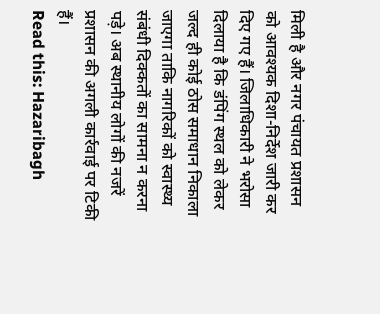मिली है और नगर पंचायत प्रशासन को आवश्यक दिशा-निर्देश जारी कर दिए गए हैं। जिलाधिकारी ने भरोसा दिलाया है कि डंपिंग स्थल को लेकर जल्द ही कोई ठोस समाधान निकाला जाएगा ताकि नागरिकों को स्वास्थ्य संबंधी दिक्कतों का सामना न करना पड़े। अब स्थानीय लोगों की नजरें प्रशासन की अगली कार्रवाई पर टिकी हैं।
Read this: Hazaribagh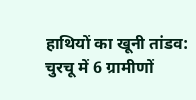हाथियों का खूनी तांडव: चुरचू में 6 ग्रामीणों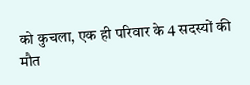को कुचला, एक ही परिवार के 4 सदस्यों की मौत